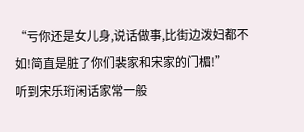“亏你还是女儿身,说话做事,比街边泼妇都不如!简直是脏了你们裴家和宋家的门楣!”
听到宋乐珩闲话家常一般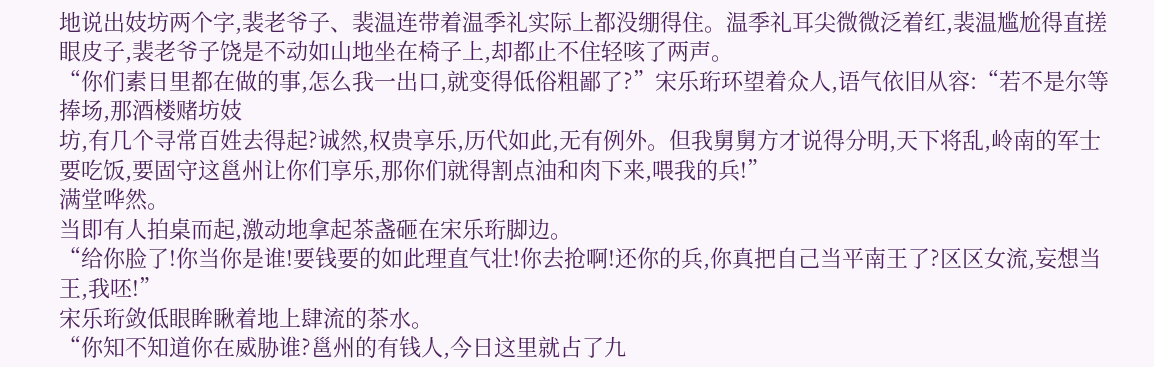地说出妓坊两个字,裴老爷子、裴温连带着温季礼实际上都没绷得住。温季礼耳尖微微泛着红,裴温尴尬得直搓眼皮子,裴老爷子饶是不动如山地坐在椅子上,却都止不住轻咳了两声。
“你们素日里都在做的事,怎么我一出口,就变得低俗粗鄙了?”宋乐珩环望着众人,语气依旧从容:“若不是尔等捧场,那酒楼赌坊妓
坊,有几个寻常百姓去得起?诚然,权贵享乐,历代如此,无有例外。但我舅舅方才说得分明,天下将乱,岭南的军士要吃饭,要固守这邕州让你们享乐,那你们就得割点油和肉下来,喂我的兵!”
满堂哗然。
当即有人拍桌而起,激动地拿起茶盏砸在宋乐珩脚边。
“给你脸了!你当你是谁!要钱要的如此理直气壮!你去抢啊!还你的兵,你真把自己当平南王了?区区女流,妄想当王,我呸!”
宋乐珩敛低眼眸瞅着地上肆流的茶水。
“你知不知道你在威胁谁?邕州的有钱人,今日这里就占了九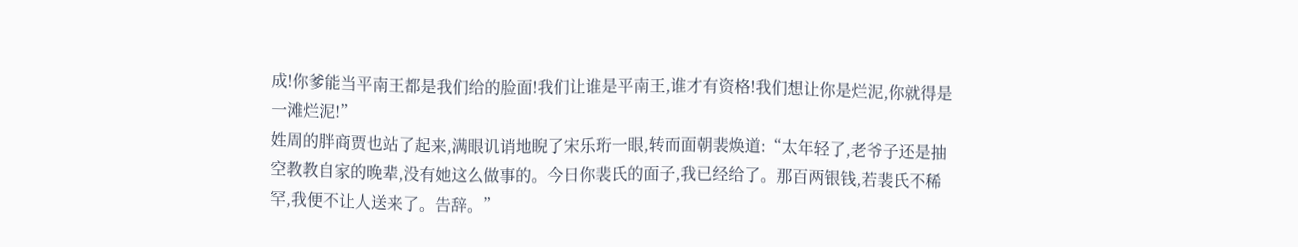成!你爹能当平南王都是我们给的脸面!我们让谁是平南王,谁才有资格!我们想让你是烂泥,你就得是一滩烂泥!”
姓周的胖商贾也站了起来,满眼讥诮地睨了宋乐珩一眼,转而面朝裴焕道:“太年轻了,老爷子还是抽空教教自家的晚辈,没有她这么做事的。今日你裴氏的面子,我已经给了。那百两银钱,若裴氏不稀罕,我便不让人送来了。告辞。”